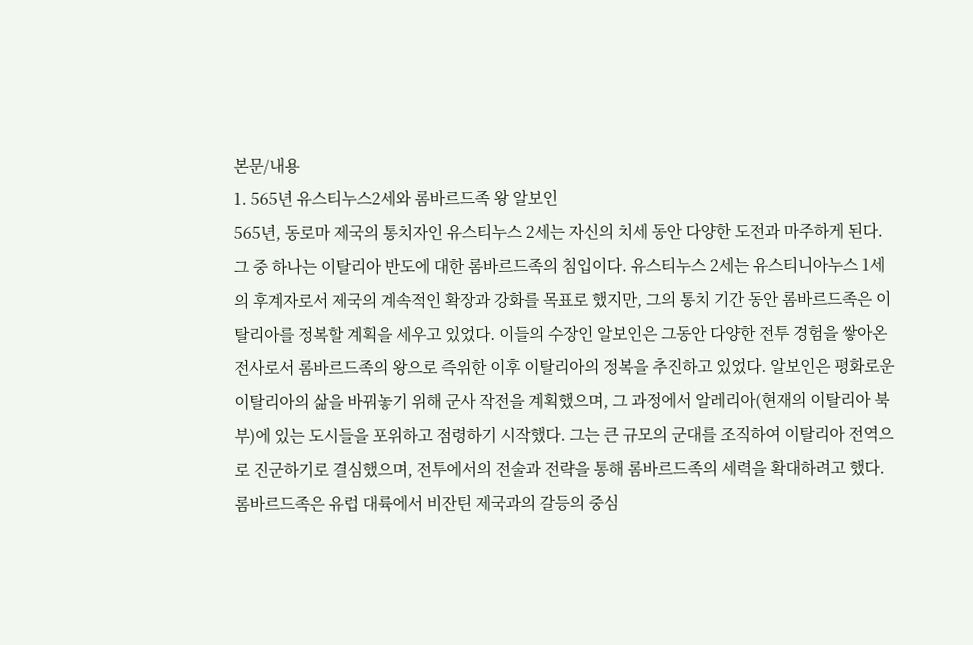본문/내용
1. 565년 유스티누스2세와 롬바르드족 왕 알보인
565년, 동로마 제국의 통치자인 유스티누스 2세는 자신의 치세 동안 다양한 도전과 마주하게 된다. 그 중 하나는 이탈리아 반도에 대한 롬바르드족의 침입이다. 유스티누스 2세는 유스티니아누스 1세의 후계자로서 제국의 계속적인 확장과 강화를 목표로 했지만, 그의 통치 기간 동안 롬바르드족은 이탈리아를 정복할 계획을 세우고 있었다. 이들의 수장인 알보인은 그동안 다양한 전투 경험을 쌓아온 전사로서 롬바르드족의 왕으로 즉위한 이후 이탈리아의 정복을 추진하고 있었다. 알보인은 평화로운 이탈리아의 삶을 바꿔놓기 위해 군사 작전을 계획했으며, 그 과정에서 알레리아(현재의 이탈리아 북부)에 있는 도시들을 포위하고 점령하기 시작했다. 그는 큰 규모의 군대를 조직하여 이탈리아 전역으로 진군하기로 결심했으며, 전투에서의 전술과 전략을 통해 롬바르드족의 세력을 확대하려고 했다. 롬바르드족은 유럽 대륙에서 비잔틴 제국과의 갈등의 중심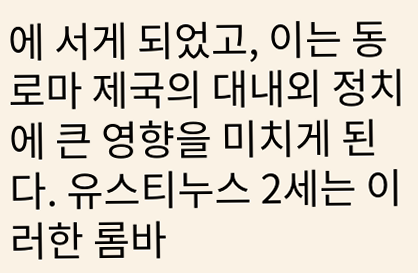에 서게 되었고, 이는 동로마 제국의 대내외 정치에 큰 영향을 미치게 된다. 유스티누스 2세는 이러한 롬바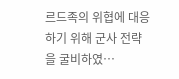르드족의 위협에 대응하기 위해 군사 전략을 굴비하였…